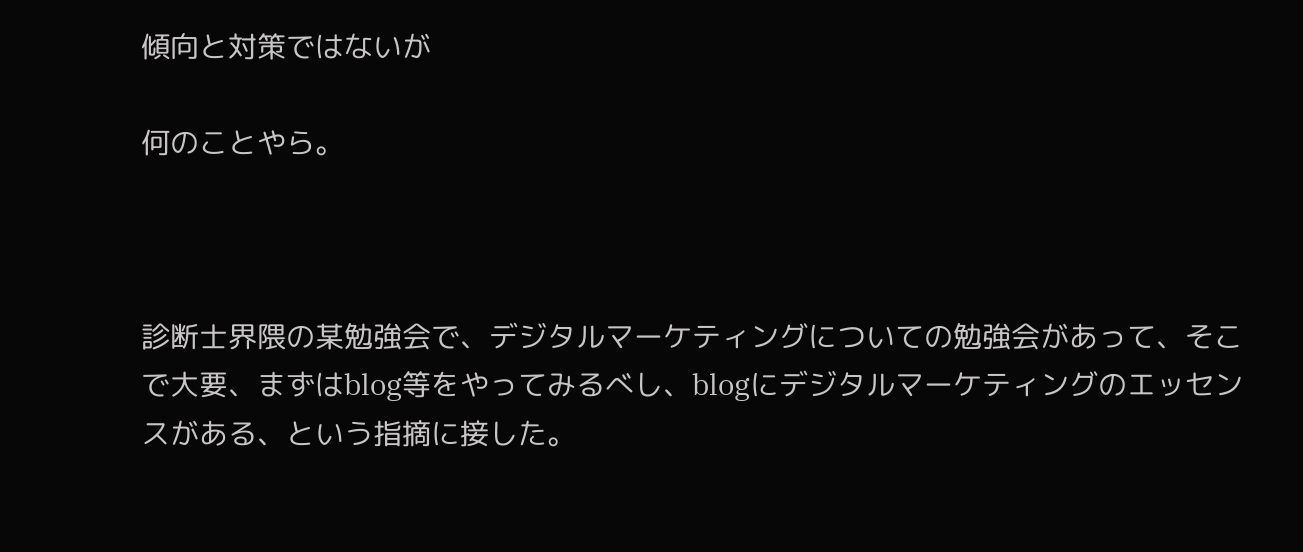傾向と対策ではないが

何のことやら。



診断士界隈の某勉強会で、デジタルマーケティングについての勉強会があって、そこで大要、まずはblog等をやってみるべし、blogにデジタルマーケティングのエッセンスがある、という指摘に接した。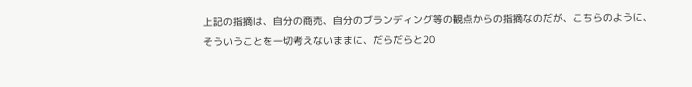上記の指摘は、自分の商売、自分のブランディング等の観点からの指摘なのだが、こちらのように、そういうことを一切考えないままに、だらだらと20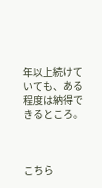年以上続けていても、ある程度は納得できるところ。



こちら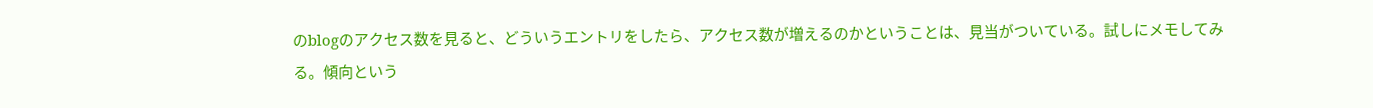のblogのアクセス数を見ると、どういうエントリをしたら、アクセス数が増えるのかということは、見当がついている。試しにメモしてみる。傾向という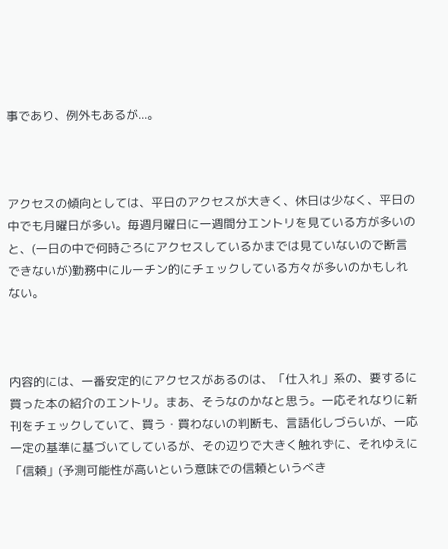事であり、例外もあるが...。



アクセスの傾向としては、平日のアクセスが大きく、休日は少なく、平日の中でも月曜日が多い。毎週月曜日に一週間分エントリを見ている方が多いのと、(一日の中で何時ごろにアクセスしているかまでは見ていないので断言できないが)勤務中にルーチン的にチェックしている方々が多いのかもしれない。



内容的には、一番安定的にアクセスがあるのは、「仕入れ」系の、要するに買った本の紹介のエントリ。まあ、そうなのかなと思う。一応それなりに新刊をチェックしていて、買う・買わないの判断も、言語化しづらいが、一応一定の基準に基づいてしているが、その辺りで大きく触れずに、それゆえに「信頼」(予測可能性が高いという意味での信頼というべき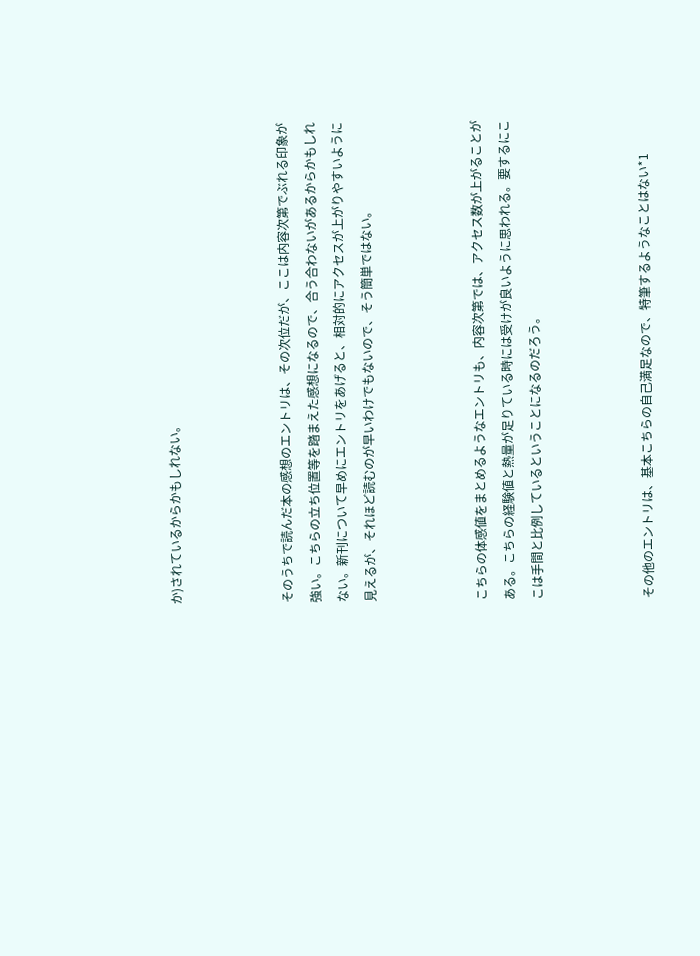か)されているからかもしれない。



そのうちで読んだ本の感想のエントリは、その次位だが、ここは内容次第でぶれる印象が強い。こちらの立ち位置等を踏まえた感想になるので、合う合わないがあるからかもしれない。新刊について早めにエントリをあげると、相対的にアクセスが上がりやすいように見えるが、それほど読むのが早いわけでもないので、そう簡単ではない。



こちらの体感値をまとめるようなエントリも、内容次第では、アクセス数が上がることがある。こちらの経験値と熱量が足りている時には受けが良いように思われる。要するにここは手間と比例しているということになるのだろう。



その他のエントリは、基本こちらの自己満足なので、特筆するようなことはない*1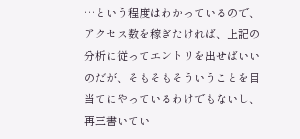…という程度はわかっているので、アクセス数を稼ぎたければ、上記の分析に従ってエントリを出せばいいのだが、そもそもそういうことを目当てにやっているわけでもないし、再三書いてい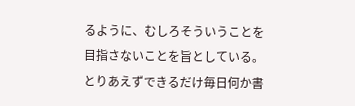るように、むしろそういうことを目指さないことを旨としている。とりあえずできるだけ毎日何か書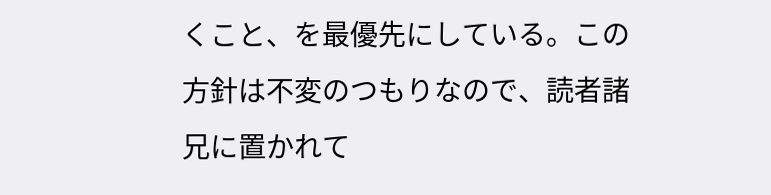くこと、を最優先にしている。この方針は不変のつもりなので、読者諸兄に置かれて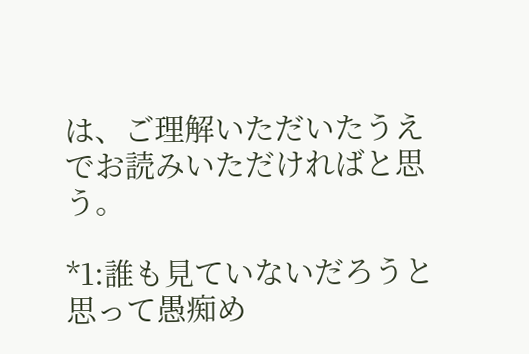は、ご理解いただいたうえでお読みいただければと思う。

*1:誰も見ていないだろうと思って愚痴め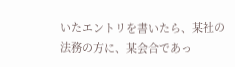いたエントリを書いたら、某社の法務の方に、某会合であっ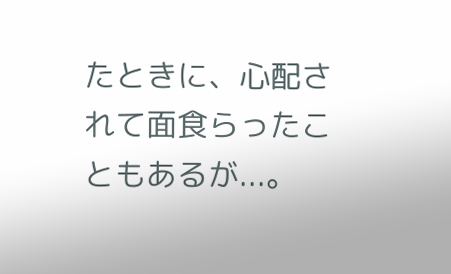たときに、心配されて面食らったこともあるが...。